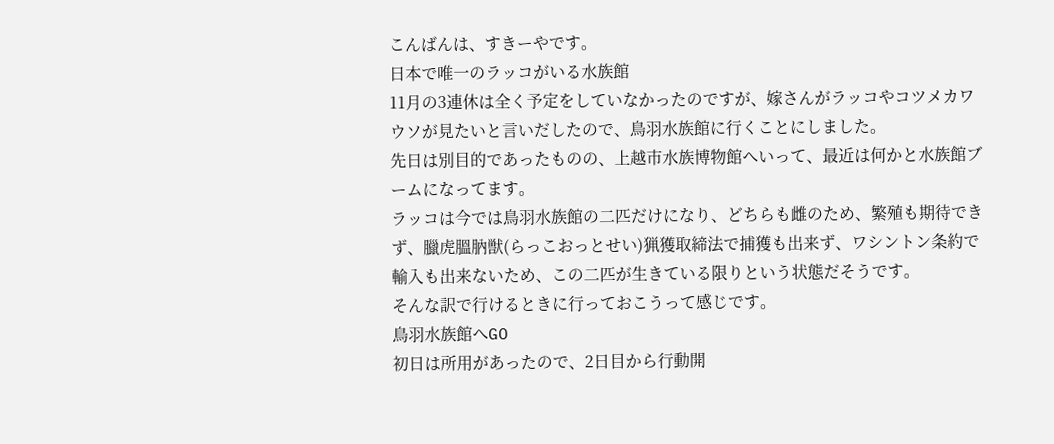こんばんは、すきーやです。
日本で唯一のラッコがいる水族館
11月の3連休は全く予定をしていなかったのですが、嫁さんがラッコやコツメカワウソが見たいと言いだしたので、鳥羽水族館に行くことにしました。
先日は別目的であったものの、上越市水族博物館へいって、最近は何かと水族館ブームになってます。
ラッコは今では鳥羽水族館の二匹だけになり、どちらも雌のため、繁殖も期待できず、臘虎膃肭獣(らっこおっとせい)猟獲取締法で捕獲も出来ず、ワシントン条約で輸入も出来ないため、この二匹が生きている限りという状態だそうです。
そんな訳で行けるときに行っておこうって感じです。
鳥羽水族館へGO
初日は所用があったので、2日目から行動開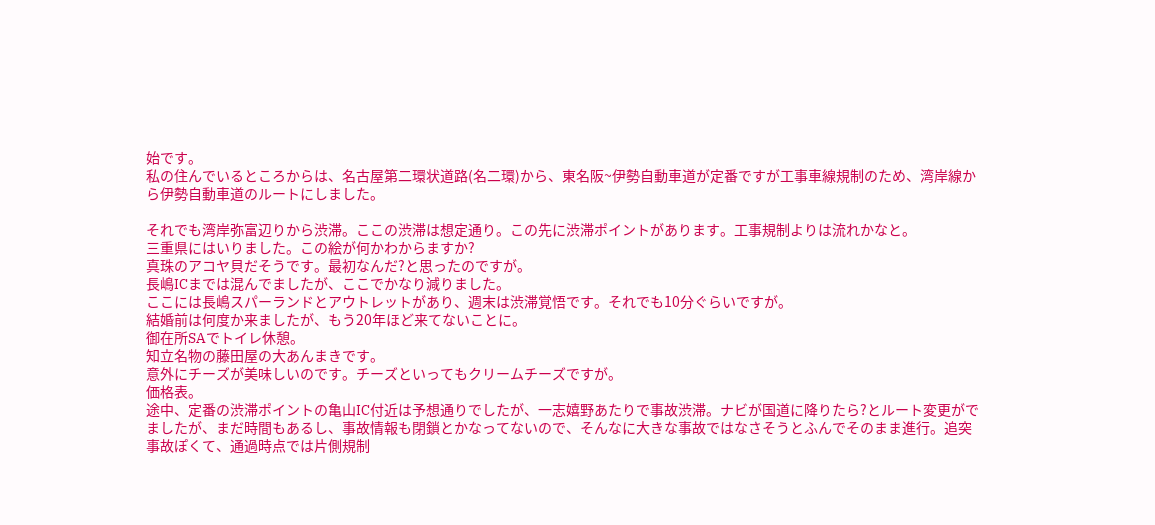始です。
私の住んでいるところからは、名古屋第二環状道路(名二環)から、東名阪~伊勢自動車道が定番ですが工事車線規制のため、湾岸線から伊勢自動車道のルートにしました。

それでも湾岸弥富辺りから渋滞。ここの渋滞は想定通り。この先に渋滞ポイントがあります。工事規制よりは流れかなと。
三重県にはいりました。この絵が何かわからますか?
真珠のアコヤ貝だそうです。最初なんだ?と思ったのですが。
長嶋ICまでは混んでましたが、ここでかなり減りました。
ここには長嶋スパーランドとアウトレットがあり、週末は渋滞覚悟です。それでも10分ぐらいですが。
結婚前は何度か来ましたが、もう20年ほど来てないことに。
御在所SAでトイレ休憩。
知立名物の藤田屋の大あんまきです。
意外にチーズが美味しいのです。チーズといってもクリームチーズですが。
価格表。
途中、定番の渋滞ポイントの亀山IC付近は予想通りでしたが、一志嬉野あたりで事故渋滞。ナビが国道に降りたら?とルート変更がでましたが、まだ時間もあるし、事故情報も閉鎖とかなってないので、そんなに大きな事故ではなさそうとふんでそのまま進行。追突事故ぽくて、通過時点では片側規制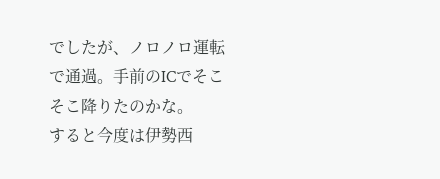でしたが、ノロノロ運転で通過。手前のICでそこそこ降りたのかな。
すると今度は伊勢西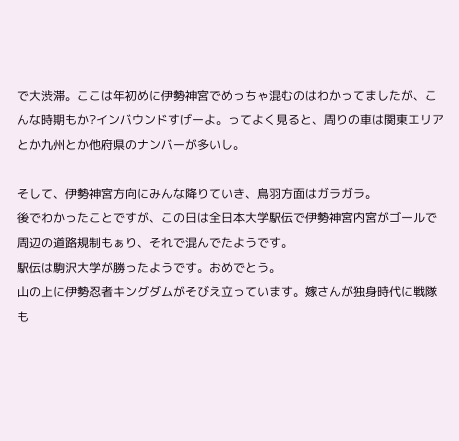で大渋滞。ここは年初めに伊勢神宮でめっちゃ混むのはわかってましたが、こんな時期もか?インバウンドすげーよ。ってよく見ると、周りの車は関東エリアとか九州とか他府県のナンバーが多いし。

そして、伊勢神宮方向にみんな降りていき、鳥羽方面はガラガラ。
後でわかったことですが、この日は全日本大学駅伝で伊勢神宮内宮がゴールで周辺の道路規制もぁり、それで混んでたようです。
駅伝は駒沢大学が勝ったようです。おめでとう。
山の上に伊勢忍者キングダムがそびえ立っています。嫁さんが独身時代に戦隊も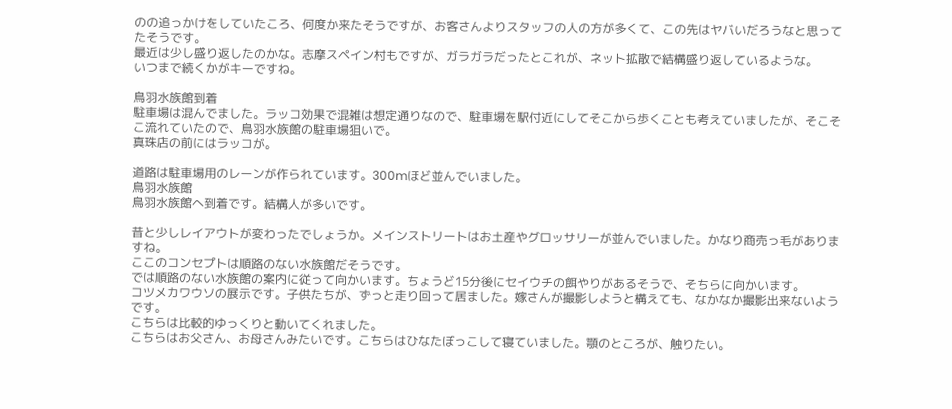のの追っかけをしていたころ、何度か来たそうですが、お客さんよりスタッフの人の方が多くて、この先はヤバいだろうなと思ってたそうです。
最近は少し盛り返したのかな。志摩スペイン村もですが、ガラガラだったとこれが、ネット拡散で結構盛り返しているような。
いつまで続くかがキーですね。

鳥羽水族館到着
駐車場は混んでました。ラッコ効果で混雑は想定通りなので、駐車場を駅付近にしてそこから歩くことも考えていましたが、そこそこ流れていたので、鳥羽水族館の駐車場狙いで。
真珠店の前にはラッコが。

道路は駐車場用のレーンが作られています。300mほど並んでいました。
鳥羽水族館
鳥羽水族館へ到着です。結構人が多いです。

昔と少しレイアウトが変わったでしょうか。メインストリートはお土産やグロッサリーが並んでいました。かなり商売っ毛がありますね。
ここのコンセプトは順路のない水族館だそうです。
では順路のない水族館の案内に従って向かいます。ちょうど15分後にセイウチの餌やりがあるそうで、そちらに向かいます。
コツメカワウソの展示です。子供たちが、ずっと走り回って居ました。嫁さんが撮影しようと構えても、なかなか撮影出来ないようです。
こちらは比較的ゆっくりと動いてくれました。
こちらはお父さん、お母さんみたいです。こちらはひなたぼっこして寝ていました。顎のところが、触りたい。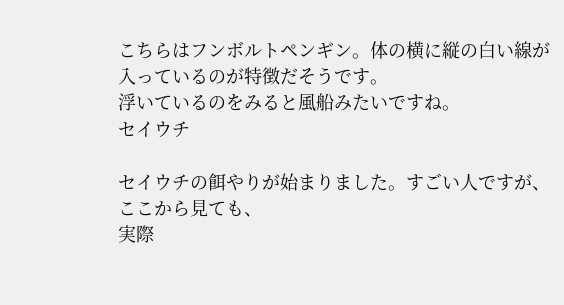こちらはフンボルトペンギン。体の横に縦の白い線が入っているのが特徴だそうです。
浮いているのをみると風船みたいですね。
セイウチ

セイウチの餌やりが始まりました。すごい人ですが、ここから見ても、
実際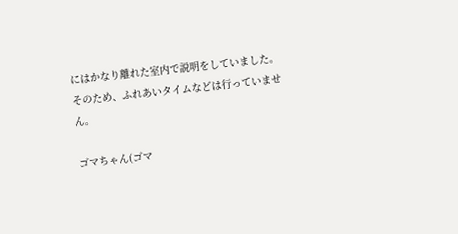にはかなり離れた室内で説明をしていました。
そのため、ふれあいタイムなどは行っていません。

ゴマちゃん(ゴマ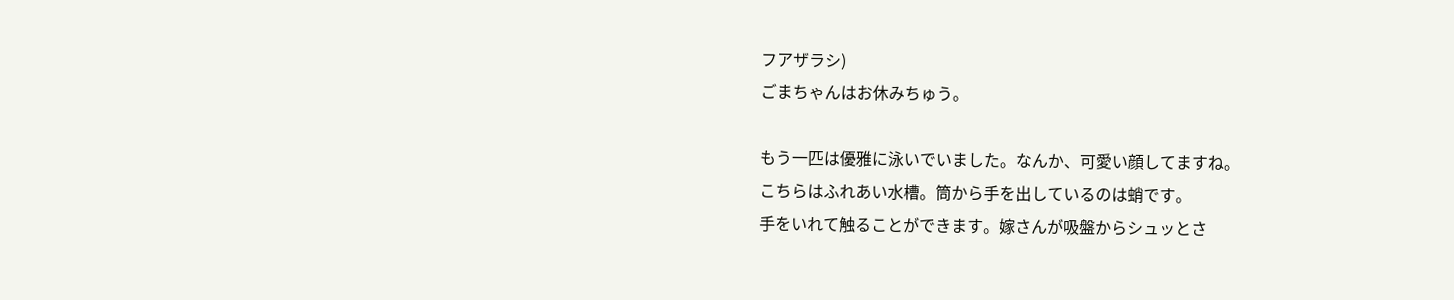フアザラシ)
ごまちゃんはお休みちゅう。

もう一匹は優雅に泳いでいました。なんか、可愛い顔してますね。
こちらはふれあい水槽。筒から手を出しているのは蛸です。
手をいれて触ることができます。嫁さんが吸盤からシュッとさ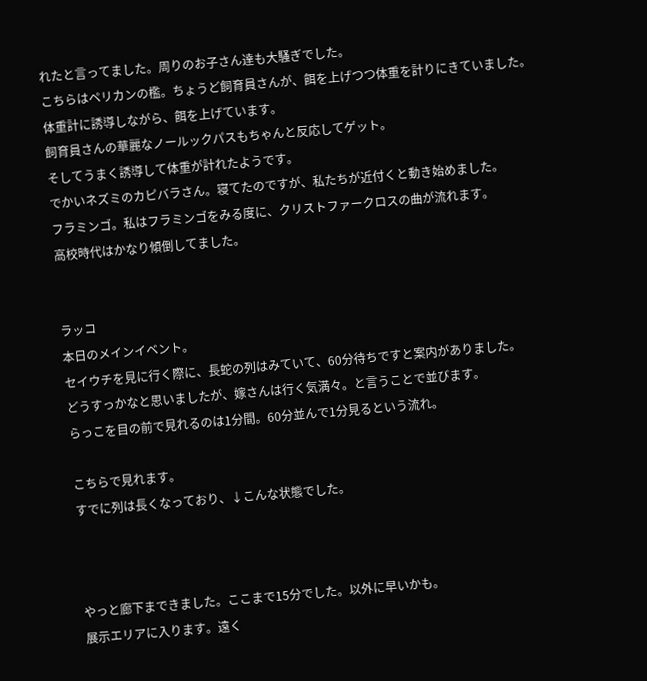れたと言ってました。周りのお子さん達も大騒ぎでした。
こちらはペリカンの檻。ちょうど飼育員さんが、餌を上げつつ体重を計りにきていました。
体重計に誘導しながら、餌を上げています。
飼育員さんの華麗なノールックパスもちゃんと反応してゲット。
そしてうまく誘導して体重が計れたようです。
でかいネズミのカピバラさん。寝てたのですが、私たちが近付くと動き始めました。
フラミンゴ。私はフラミンゴをみる度に、クリストファークロスの曲が流れます。
高校時代はかなり傾倒してました。


ラッコ
本日のメインイベント。
セイウチを見に行く際に、長蛇の列はみていて、60分待ちですと案内がありました。
どうすっかなと思いましたが、嫁さんは行く気満々。と言うことで並びます。
らっこを目の前で見れるのは1分間。60分並んで1分見るという流れ。

こちらで見れます。
すでに列は長くなっており、↓こんな状態でした。



やっと廊下まできました。ここまで15分でした。以外に早いかも。
展示エリアに入ります。遠く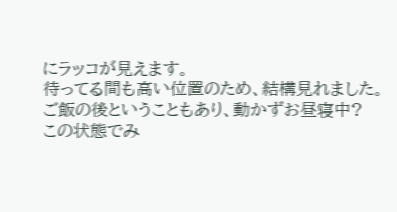にラッコが見えます。
待ってる間も高い位置のため、結構見れました。
ご飯の後ということもあり、動かずお昼寝中?
この状態でみ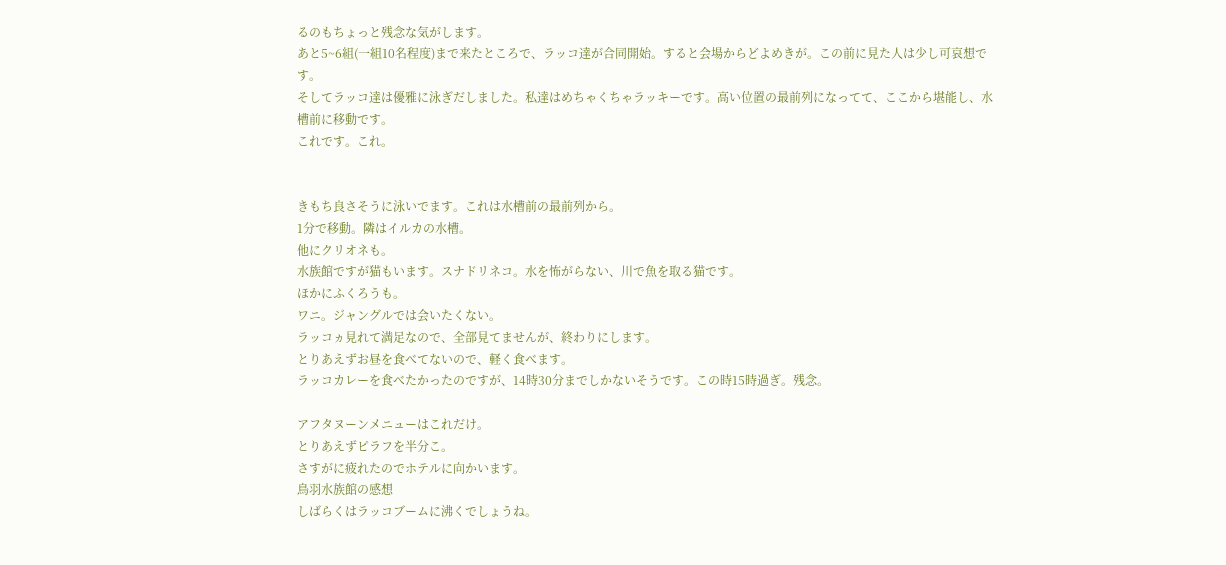るのもちょっと残念な気がします。
あと5~6組(一組10名程度)まで来たところで、ラッコ達が合同開始。すると会場からどよめきが。この前に見た人は少し可哀想です。
そしてラッコ達は優雅に泳ぎだしました。私達はめちゃくちゃラッキーです。高い位置の最前列になってて、ここから堪能し、水槽前に移動です。
これです。これ。


きもち良さそうに泳いでます。これは水槽前の最前列から。
1分で移動。隣はイルカの水槽。
他にクリオネも。
水族館ですが猫もいます。スナドリネコ。水を怖がらない、川で魚を取る猫です。
ほかにふくろうも。
ワニ。ジャングルでは会いたくない。
ラッコヵ見れて満足なので、全部見てませんが、終わりにします。
とりあえずお昼を食べてないので、軽く食べます。
ラッコカレーを食べたかったのですが、14時30分までしかないそうです。この時15時過ぎ。残念。

アフタヌーンメニューはこれだけ。
とりあえずピラフを半分こ。
さすがに疲れたのでホテルに向かいます。
鳥羽水族館の感想
しばらくはラッコブームに沸くでしょうね。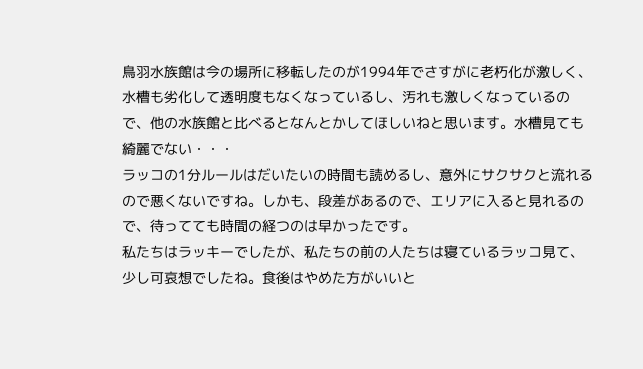鳥羽水族館は今の場所に移転したのが1994年でさすがに老朽化が激しく、水槽も劣化して透明度もなくなっているし、汚れも激しくなっているので、他の水族館と比べるとなんとかしてほしいねと思います。水槽見ても綺麗でない・・・
ラッコの1分ルールはだいたいの時間も読めるし、意外にサクサクと流れるので悪くないですね。しかも、段差があるので、エリアに入ると見れるので、待ってても時間の経つのは早かったです。
私たちはラッキーでしたが、私たちの前の人たちは寝ているラッコ見て、少し可哀想でしたね。食後はやめた方がいいと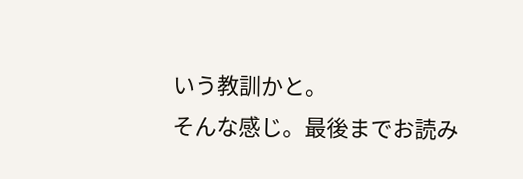いう教訓かと。
そんな感じ。最後までお読み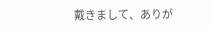戴きまして、ありが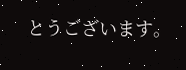とうございます。